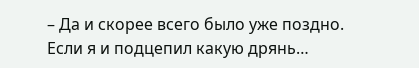– Да и скорее всего было уже поздно. Если я и подцепил какую дрянь…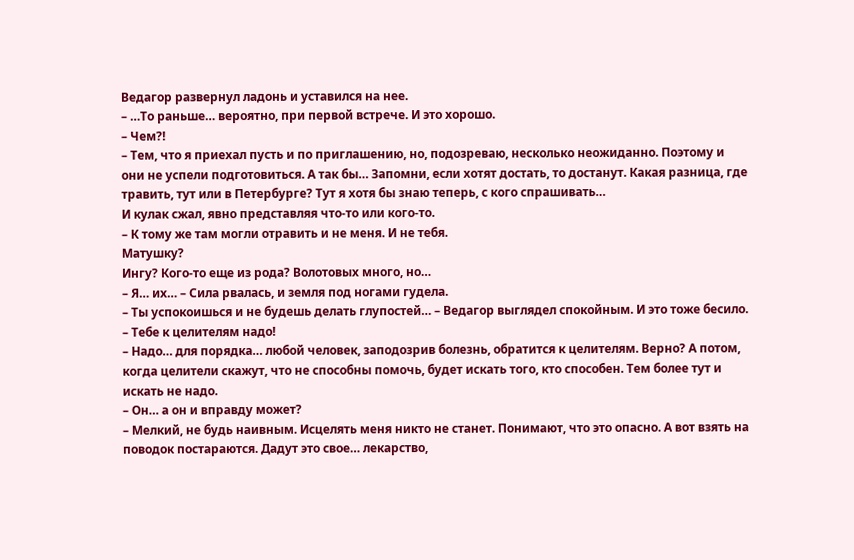Ведагор развернул ладонь и уставился на нее.
– …То раньше… вероятно, при первой встрече. И это хорошо.
– Чем?!
– Тем, что я приехал пусть и по приглашению, но, подозреваю, несколько неожиданно. Поэтому и они не успели подготовиться. А так бы… Запомни, если хотят достать, то достанут. Какая разница, где травить, тут или в Петербурге? Тут я хотя бы знаю теперь, с кого спрашивать…
И кулак сжал, явно представляя что-то или кого-то.
– К тому же там могли отравить и не меня. И не тебя.
Матушку?
Ингу? Кого-то еще из рода? Волотовых много, но…
– Я… их… – Сила рвалась, и земля под ногами гудела.
– Ты успокоишься и не будешь делать глупостей… – Ведагор выглядел спокойным. И это тоже бесило.
– Тебе к целителям надо!
– Надо… для порядка… любой человек, заподозрив болезнь, обратится к целителям. Верно? А потом, когда целители скажут, что не способны помочь, будет искать того, кто способен. Тем более тут и искать не надо.
– Он… а он и вправду может?
– Мелкий, не будь наивным. Исцелять меня никто не станет. Понимают, что это опасно. А вот взять на поводок постараются. Дадут это свое… лекарство,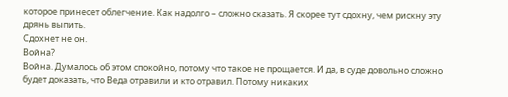которое принесет облегчение. Как надолго – сложно сказать. Я скорее тут сдохну, чем рискну эту дрянь выпить.
Сдохнет не он.
Война?
Война. Думалось об этом спокойно, потому что такое не прощается. И да, в суде довольно сложно будет доказать, что Веда отравили и кто отравил. Потому никаких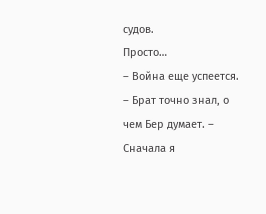судов.
Просто…
– Война еще успеется. – Брат точно знал, о чем Бер думает. – Сначала я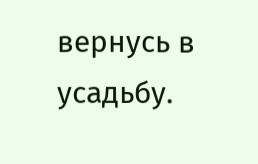вернусь в усадьбу.